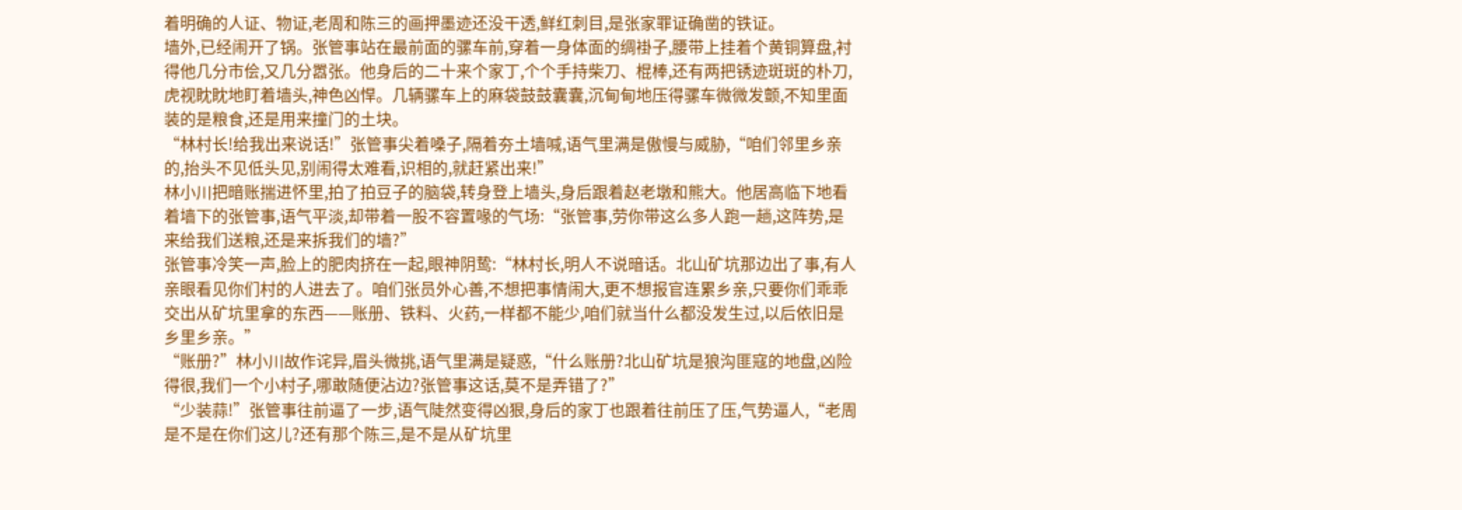着明确的人证、物证,老周和陈三的画押墨迹还没干透,鲜红刺目,是张家罪证确凿的铁证。
墙外,已经闹开了锅。张管事站在最前面的骡车前,穿着一身体面的绸褂子,腰带上挂着个黄铜算盘,衬得他几分市侩,又几分嚣张。他身后的二十来个家丁,个个手持柴刀、棍棒,还有两把锈迹斑斑的朴刀,虎视眈眈地盯着墙头,神色凶悍。几辆骡车上的麻袋鼓鼓囊囊,沉甸甸地压得骡车微微发颤,不知里面装的是粮食,还是用来撞门的土块。
“林村长!给我出来说话!”张管事尖着嗓子,隔着夯土墙喊,语气里满是傲慢与威胁,“咱们邻里乡亲的,抬头不见低头见,别闹得太难看,识相的,就赶紧出来!”
林小川把暗账揣进怀里,拍了拍豆子的脑袋,转身登上墙头,身后跟着赵老墩和熊大。他居高临下地看着墙下的张管事,语气平淡,却带着一股不容置喙的气场:“张管事,劳你带这么多人跑一趟,这阵势,是来给我们送粮,还是来拆我们的墙?”
张管事冷笑一声,脸上的肥肉挤在一起,眼神阴鸷:“林村长,明人不说暗话。北山矿坑那边出了事,有人亲眼看见你们村的人进去了。咱们张员外心善,不想把事情闹大,更不想报官连累乡亲,只要你们乖乖交出从矿坑里拿的东西——账册、铁料、火药,一样都不能少,咱们就当什么都没发生过,以后依旧是乡里乡亲。”
“账册?”林小川故作诧异,眉头微挑,语气里满是疑惑,“什么账册?北山矿坑是狼沟匪寇的地盘,凶险得很,我们一个小村子,哪敢随便沾边?张管事这话,莫不是弄错了?”
“少装蒜!”张管事往前逼了一步,语气陡然变得凶狠,身后的家丁也跟着往前压了压,气势逼人,“老周是不是在你们这儿?还有那个陈三,是不是从矿坑里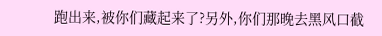跑出来,被你们藏起来了?另外,你们那晚去黑风口截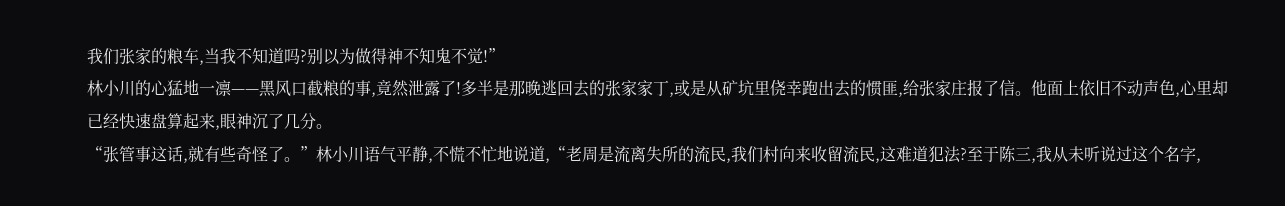我们张家的粮车,当我不知道吗?别以为做得神不知鬼不觉!”
林小川的心猛地一凛——黑风口截粮的事,竟然泄露了!多半是那晚逃回去的张家家丁,或是从矿坑里侥幸跑出去的惯匪,给张家庄报了信。他面上依旧不动声色,心里却已经快速盘算起来,眼神沉了几分。
“张管事这话,就有些奇怪了。”林小川语气平静,不慌不忙地说道,“老周是流离失所的流民,我们村向来收留流民,这难道犯法?至于陈三,我从未听说过这个名字,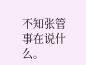不知张管事在说什么。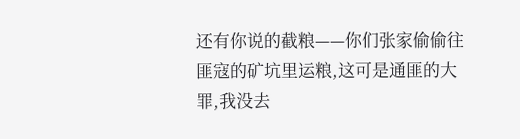还有你说的截粮——你们张家偷偷往匪寇的矿坑里运粮,这可是通匪的大罪,我没去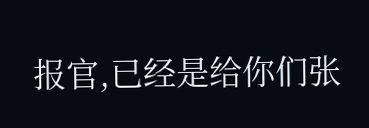报官,已经是给你们张